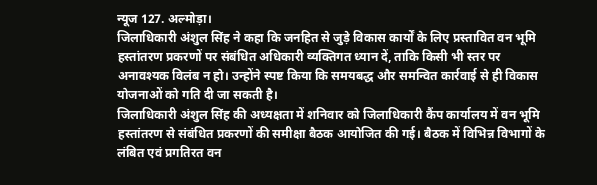न्यूज 127. अल्मोड़ा।
जिलाधिकारी अंशुल सिंह ने कहा कि जनहित से जुड़े विकास कार्यों के लिए प्रस्तावित वन भूमि हस्तांतरण प्रकरणों पर संबंधित अधिकारी व्यक्तिगत ध्यान दें, ताकि किसी भी स्तर पर अनावश्यक विलंब न हो। उन्होंने स्पष्ट किया कि समयबद्ध और समन्वित कार्रवाई से ही विकास योजनाओं को गति दी जा सकती है।
जिलाधिकारी अंशुल सिंह की अध्यक्षता में शनिवार को जिलाधिकारी कैंप कार्यालय में वन भूमि हस्तांतरण से संबंधित प्रकरणों की समीक्षा बैठक आयोजित की गई। बैठक में विभिन्न विभागों के लंबित एवं प्रगतिरत वन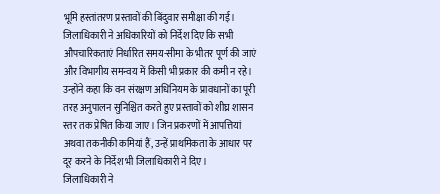भूमि हस्तांतरण प्रस्तावों की बिंदुवार समीक्षा की गई। जिलाधिकारी ने अधिकारियों को निर्देश दिए कि सभी औपचारिकताएं निर्धारित समय-सीमा के भीतर पूर्ण की जाएं और विभागीय समन्वय में किसी भी प्रकार की कमी न रहे।
उन्होंने कहा कि वन संरक्षण अधिनियम के प्रावधानों का पूरी तरह अनुपालन सुनिश्चित करते हुए प्रस्तावों को शीघ्र शासन स्तर तक प्रेषित किया जाए। जिन प्रकरणों में आपत्तियां अथवा तकनीकी कमियां हैं, उन्हें प्राथमिकता के आधार पर दूर करने के निर्देश भी जिलाधिकारी ने दिए।
जिलाधिकारी ने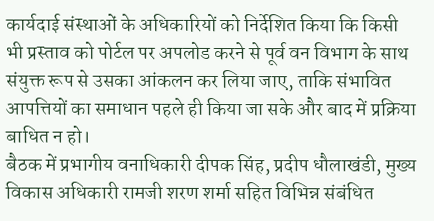कार्यदाई संस्थाओं के अधिकारियों को निर्देशित किया कि किसी भी प्रस्ताव को पोर्टल पर अपलोड करने से पूर्व वन विभाग के साथ संयुक्त रूप से उसका आंकलन कर लिया जाए, ताकि संभावित आपत्तियों का समाधान पहले ही किया जा सके और बाद में प्रक्रिया बाधित न हो।
बैठक में प्रभागीय वनाधिकारी दीपक सिंह, प्रदीप धौलाखंडी, मुख्य विकास अधिकारी रामजी शरण शर्मा सहित विभिन्न संबंधित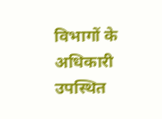विभागों के अधिकारी उपस्थित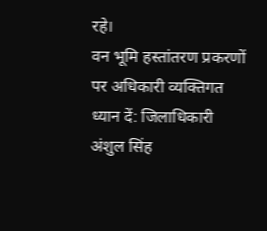रहे।
वन भूमि हस्तांतरण प्रकरणों पर अधिकारी व्यक्तिगत ध्यान दें: जिलाधिकारी अंशुल सिंह